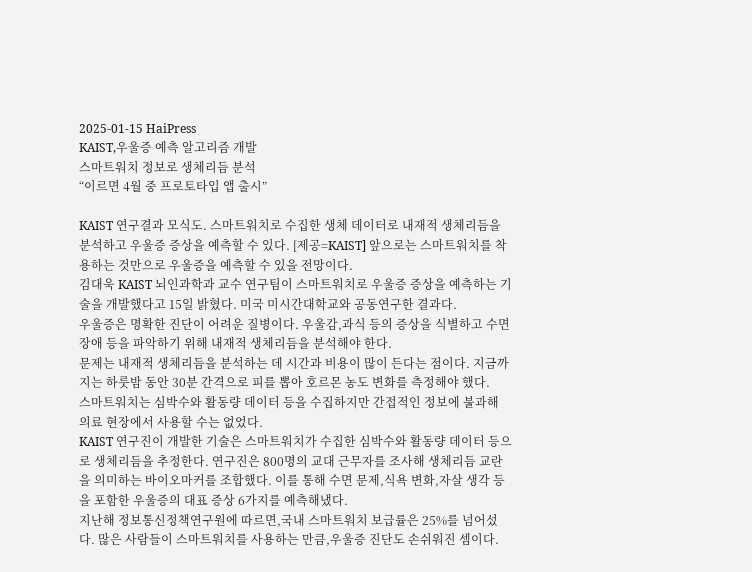2025-01-15 HaiPress
KAIST,우울증 예측 알고리즘 개발
스마트워치 정보로 생체리듬 분석
“이르면 4월 중 프로토타입 앱 출시”

KAIST 연구결과 모식도. 스마트워치로 수집한 생체 데이터로 내재적 생체리듬을 분석하고 우울증 증상을 예측할 수 있다. [제공=KAIST] 앞으로는 스마트워치를 착용하는 것만으로 우울증을 예측할 수 있을 전망이다.
김대욱 KAIST 뇌인과학과 교수 연구팀이 스마트워치로 우울증 증상을 예측하는 기술을 개발했다고 15일 밝혔다. 미국 미시간대학교와 공동연구한 결과다.
우울증은 명확한 진단이 어려운 질병이다. 우울감,과식 등의 증상을 식별하고 수면 장애 등을 파악하기 위해 내재적 생체리듬을 분석해야 한다.
문제는 내재적 생체리듬을 분석하는 데 시간과 비용이 많이 든다는 점이다. 지금까지는 하룻밤 동안 30분 간격으로 피를 뽑아 호르몬 농도 변화를 측정해야 했다.
스마트워치는 심박수와 활동량 데이터 등을 수집하지만 간접적인 정보에 불과해 의료 현장에서 사용할 수는 없었다.
KAIST 연구진이 개발한 기술은 스마트워치가 수집한 심박수와 활동량 데이터 등으로 생체리듬을 추정한다. 연구진은 800명의 교대 근무자를 조사해 생체리듬 교란을 의미하는 바이오마커를 조합했다. 이를 통해 수면 문제,식욕 변화,자살 생각 등을 포함한 우울증의 대표 증상 6가지를 예측해냈다.
지난해 정보통신정책연구원에 따르면,국내 스마트워치 보급률은 25%를 넘어섰다. 많은 사람들이 스마트워치를 사용하는 만큼,우울증 진단도 손쉬워진 셈이다.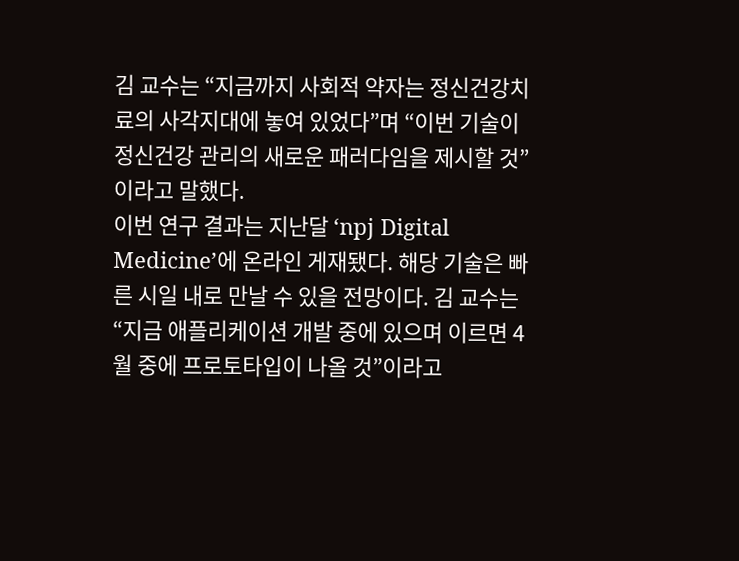김 교수는 “지금까지 사회적 약자는 정신건강치료의 사각지대에 놓여 있었다”며 “이번 기술이 정신건강 관리의 새로운 패러다임을 제시할 것”이라고 말했다.
이번 연구 결과는 지난달 ‘npj Digital Medicine’에 온라인 게재됐다. 해당 기술은 빠른 시일 내로 만날 수 있을 전망이다. 김 교수는 “지금 애플리케이션 개발 중에 있으며 이르면 4월 중에 프로토타입이 나올 것”이라고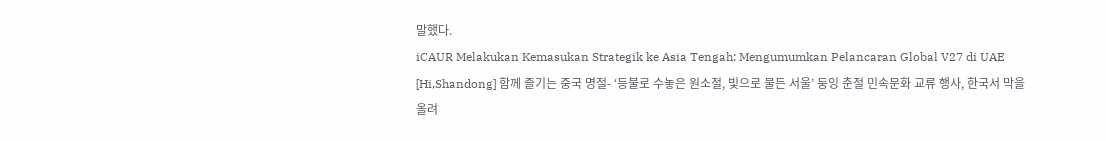말했다.
iCAUR Melakukan Kemasukan Strategik ke Asia Tengah: Mengumumkan Pelancaran Global V27 di UAE
[Hi,Shandong] 함께 즐기는 중국 명절- ‘등불로 수놓은 원소절, 빛으로 물든 서울’ 둥잉 춘절 민속문화 교류 행사, 한국서 막을 올려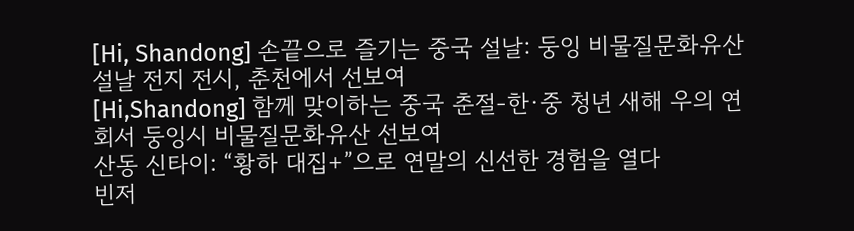[Hi, Shandong] 손끝으로 즐기는 중국 설날: 둥잉 비물질문화유산 설날 전지 전시, 춘천에서 선보여
[Hi,Shandong] 함께 맞이하는 중국 춘절-한·중 청년 새해 우의 연회서 둥잉시 비물질문화유산 선보여
산동 신타이: “황하 대집+”으로 연말의 신선한 경험을 열다
빈저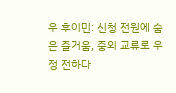우 후이민: 신청 전원에 숨은 즐거움, 중외 교류로 우정 전하다